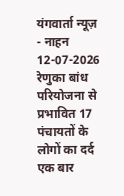यंगवार्ता न्यूज़ - नाहन 12-07-2026
रेणुका बांध परियोजना से प्रभावित 17 पंचायतों के लोगों का दर्द एक बार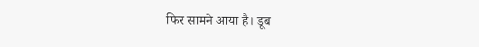फिर सामने आया है। डूब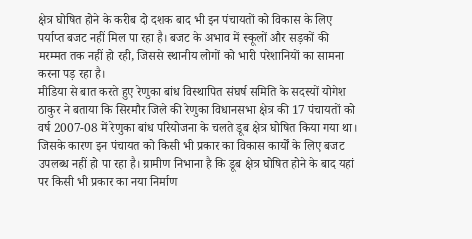क्षेत्र घोषित होने के करीब दो दशक बाद भी इन पंचायतों को विकास के लिए पर्याप्त बजट नहीं मिल पा रहा है। बजट के अभाव में स्कूलों और सड़कों की मरम्मत तक नहीं हो रही, जिससे स्थानीय लोगों को भारी परेशानियों का सामना करना पड़ रहा है।
मीडिया से बात करते हुए रेणुका बांध विस्थापित संघर्ष समिति के सदस्यों योगेश ठाकुर ने बताया कि सिरमौर जिले की रेणुका विधानसभा क्षेत्र की 17 पंचायतों को वर्ष 2007-08 में रेणुका बांध परियोजना के चलते डूब क्षेत्र घोषित किया गया था। जिसके कारण इन पंचायत को किसी भी प्रकार का विकास कार्यों के लिए बजट उपलब्ध नहीं हो पा रहा है। ग्रामीण निभाना है कि डूब क्षेत्र घोषित होने के बाद यहां पर किसी भी प्रकार का नया निर्माण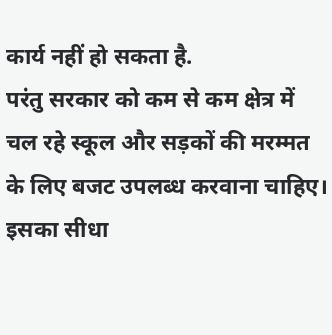कार्य नहीं हो सकता है.
परंतु सरकार को कम से कम क्षेत्र में चल रहे स्कूल और सड़कों की मरम्मत के लिए बजट उपलब्ध करवाना चाहिए। इसका सीधा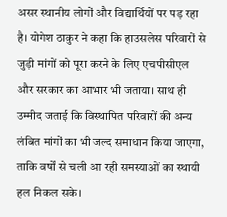असर स्थानीय लोगों और विद्यार्थियों पर पड़ रहा है। योगेश ठाकुर ने कहा कि हाउसलेस परिवारों से जुड़ी मांगों को पूरा करने के लिए एचपीसीएल और सरकार का आभार भी जताया। साथ ही उम्मीद जताई कि विस्थापित परिवारों की अन्य लंबित मांगों का भी जल्द समाधान किया जाएगा, ताकि वर्षों से चली आ रही समस्याओं का स्थायी हल निकल सके।